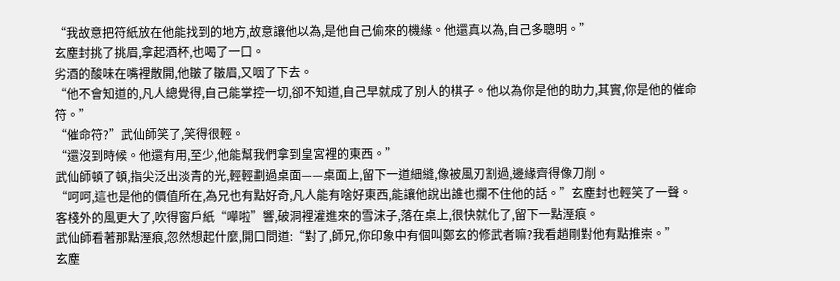“我故意把符紙放在他能找到的地方,故意讓他以為,是他自己偷來的機緣。他還真以為,自己多聰明。”
玄塵封挑了挑眉,拿起酒杯,也喝了一口。
劣酒的酸味在嘴裡散開,他皺了皺眉,又咽了下去。
“他不會知道的,凡人總覺得,自己能掌控一切,卻不知道,自己早就成了別人的棋子。他以為你是他的助力,其實,你是他的催命符。”
“催命符?”武仙師笑了,笑得很輕。
“還沒到時候。他還有用,至少,他能幫我們拿到皇宮裡的東西。”
武仙師頓了頓,指尖泛出淡青的光,輕輕劃過桌面——桌面上,留下一道細縫,像被風刃割過,邊緣齊得像刀削。
“呵呵,這也是他的價值所在,為兄也有點好奇,凡人能有啥好東西,能讓他說出誰也攔不住他的話。”玄塵封也輕笑了一聲。
客棧外的風更大了,吹得窗戶紙“嘩啦”響,破洞裡灌進來的雪沫子,落在桌上,很快就化了,留下一點溼痕。
武仙師看著那點溼痕,忽然想起什麼,開口問道:“對了,師兄,你印象中有個叫鄭玄的修武者嘛?我看趙剛對他有點推崇。”
玄塵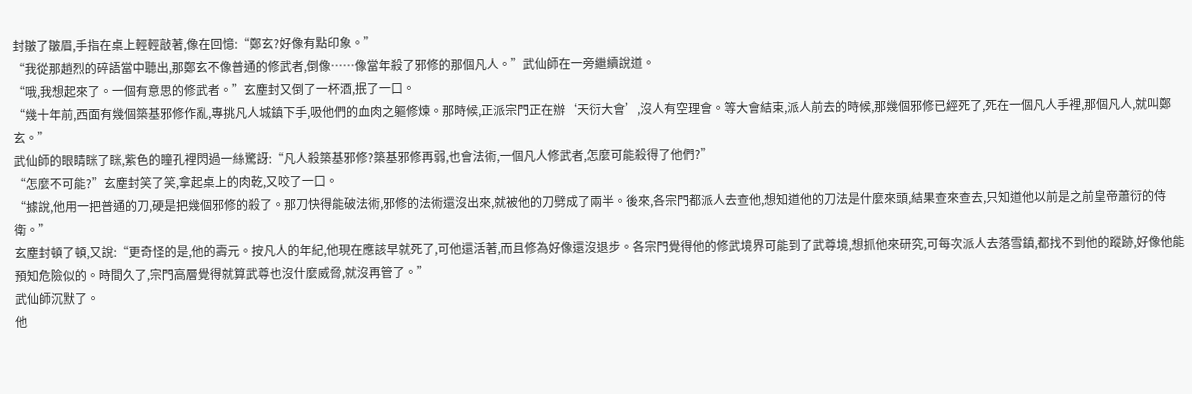封皺了皺眉,手指在桌上輕輕敲著,像在回憶:“鄭玄?好像有點印象。”
“我從那趙烈的碎語當中聽出,那鄭玄不像普通的修武者,倒像……像當年殺了邪修的那個凡人。”武仙師在一旁繼續說道。
“哦,我想起來了。一個有意思的修武者。”玄塵封又倒了一杯酒,抿了一口。
“幾十年前,西面有幾個築基邪修作亂,專挑凡人城鎮下手,吸他們的血肉之軀修煉。那時候,正派宗門正在辦‘天衍大會’,沒人有空理會。等大會結束,派人前去的時候,那幾個邪修已經死了,死在一個凡人手裡,那個凡人,就叫鄭玄。”
武仙師的眼睛眯了眯,紫色的瞳孔裡閃過一絲驚訝:“凡人殺築基邪修?築基邪修再弱,也會法術,一個凡人修武者,怎麼可能殺得了他們?”
“怎麼不可能?”玄塵封笑了笑,拿起桌上的肉乾,又咬了一口。
“據說,他用一把普通的刀,硬是把幾個邪修的殺了。那刀快得能破法術,邪修的法術還沒出來,就被他的刀劈成了兩半。後來,各宗門都派人去查他,想知道他的刀法是什麼來頭,結果查來查去,只知道他以前是之前皇帝蕭衍的侍衛。”
玄塵封頓了頓,又說:“更奇怪的是,他的壽元。按凡人的年紀,他現在應該早就死了,可他還活著,而且修為好像還沒退步。各宗門覺得他的修武境界可能到了武尊境,想抓他來研究,可每次派人去落雪鎮,都找不到他的蹤跡,好像他能預知危險似的。時間久了,宗門高層覺得就算武尊也沒什麼威脅,就沒再管了。”
武仙師沉默了。
他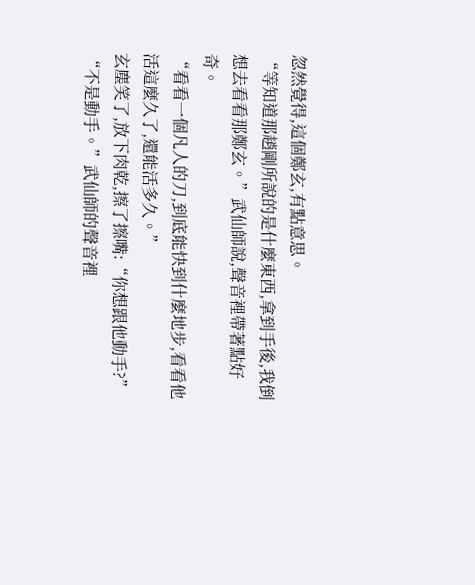忽然覺得,這個鄭玄,有點意思。
“等知道那趙剛所說的是什麼東西,拿到手後,我倒想去看看那鄭玄。”武仙師說,聲音裡帶著點好奇。
“看看一個凡人的刀,到底能快到什麼地步,看看他活這麼久了,還能活多久。”
玄塵笑了,放下肉乾,擦了擦嘴:“你想跟他動手?”
“不是動手。”武仙師的聲音裡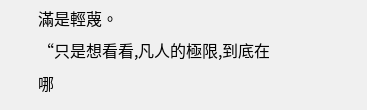滿是輕蔑。
“只是想看看,凡人的極限,到底在哪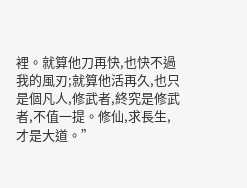裡。就算他刀再快,也快不過我的風刃;就算他活再久,也只是個凡人,修武者,終究是修武者,不值一提。修仙,求長生,才是大道。”